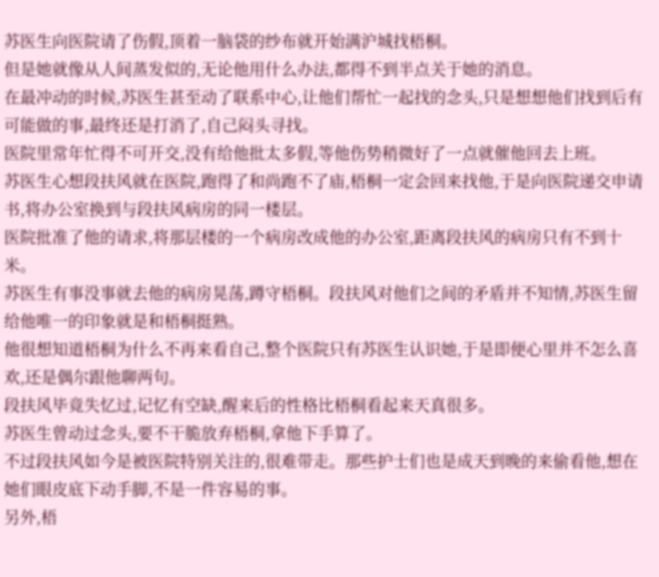苏医生向医院请了伤假,顶着一脑袋的纱布就开始满沪城找梧桐。
但是她就像从人间蒸发似的,无论他用什么办法,都得不到半点关于她的消息。
在最冲动的时候,苏医生甚至动了联系中心,让他们帮忙一起找的念头,只是想想他们找到后有可能做的事,最终还是打消了,自己闷头寻找。
医院里常年忙得不可开交,没有给他批太多假,等他伤势稍微好了一点就催他回去上班。
苏医生心想段扶风就在医院,跑得了和尚跑不了庙,梧桐一定会回来找他,于是向医院递交申请书,将办公室换到与段扶风病房的同一楼层。
医院批准了他的请求,将那层楼的一个病房改成他的办公室,距离段扶风的病房只有不到十米。
苏医生有事没事就去他的病房晃荡,蹲守梧桐。段扶风对他们之间的矛盾并不知情,苏医生留给他唯一的印象就是和梧桐挺熟。
他很想知道梧桐为什么不再来看自己,整个医院只有苏医生认识她,于是即便心里并不怎么喜欢,还是偶尔跟他聊两句。
段扶风毕竟失忆过,记忆有空缺,醒来后的性格比梧桐看起来天真很多。
苏医生曾动过念头,要不干脆放弃梧桐,拿他下手算了。
不过段扶风如今是被医院特别关注的,很难带走。那些护士们也是成天到晚的来偷看他,想在她们眼皮底下动手脚,不是一件容易的事。
另外,梧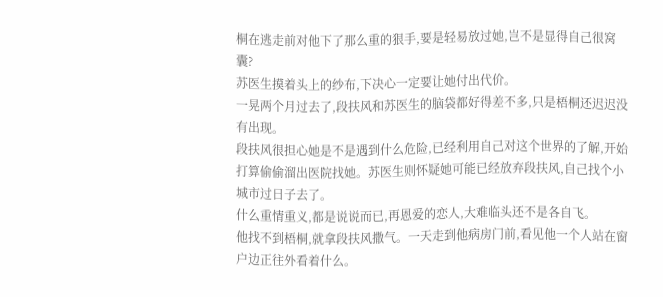桐在逃走前对他下了那么重的狠手,要是轻易放过她,岂不是显得自己很窝囊?
苏医生摸着头上的纱布,下决心一定要让她付出代价。
一晃两个月过去了,段扶风和苏医生的脑袋都好得差不多,只是梧桐还迟迟没有出现。
段扶风很担心她是不是遇到什么危险,已经利用自己对这个世界的了解,开始打算偷偷溜出医院找她。苏医生则怀疑她可能已经放弃段扶风,自己找个小城市过日子去了。
什么重情重义,都是说说而已,再恩爱的恋人,大难临头还不是各自飞。
他找不到梧桐,就拿段扶风撒气。一天走到他病房门前,看见他一个人站在窗户边正往外看着什么。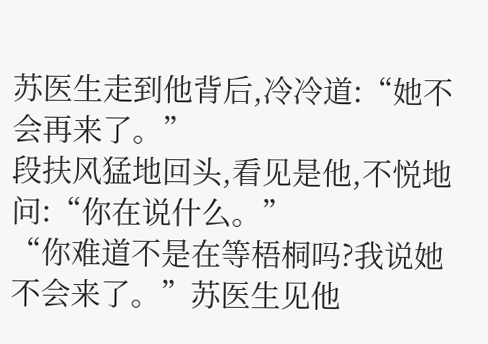苏医生走到他背后,冷冷道:“她不会再来了。”
段扶风猛地回头,看见是他,不悦地问:“你在说什么。”
“你难道不是在等梧桐吗?我说她不会来了。”苏医生见他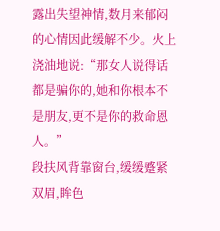露出失望神情,数月来郁闷的心情因此缓解不少。火上浇油地说:“那女人说得话都是骗你的,她和你根本不是朋友,更不是你的救命恩人。”
段扶风背靠窗台,缓缓蹙紧双眉,眸色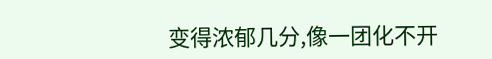变得浓郁几分,像一团化不开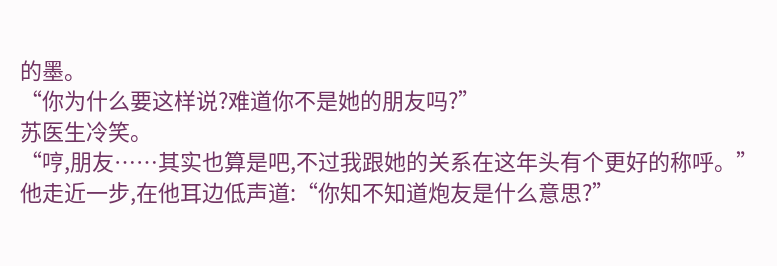的墨。
“你为什么要这样说?难道你不是她的朋友吗?”
苏医生冷笑。
“哼,朋友……其实也算是吧,不过我跟她的关系在这年头有个更好的称呼。”
他走近一步,在他耳边低声道:“你知不知道炮友是什么意思?”